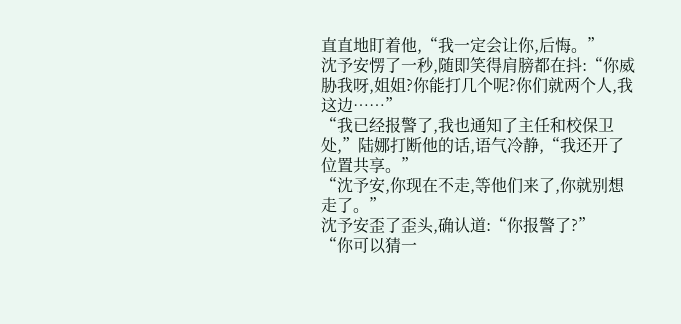直直地盯着他,“我一定会让你,后悔。”
沈予安愣了一秒,随即笑得肩膀都在抖:“你威胁我呀,姐姐?你能打几个呢?你们就两个人,我这边……”
“我已经报警了,我也通知了主任和校保卫处,”陆娜打断他的话,语气冷静,“我还开了位置共享。”
“沈予安,你现在不走,等他们来了,你就别想走了。”
沈予安歪了歪头,确认道:“你报警了?”
“你可以猜一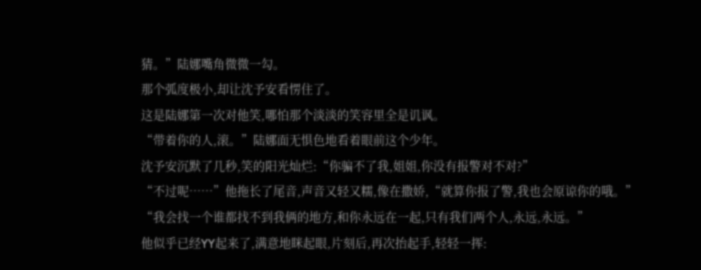猜。”陆娜嘴角微微一勾。
那个弧度极小,却让沈予安看愣住了。
这是陆娜第一次对他笑,哪怕那个淡淡的笑容里全是讥讽。
“带着你的人,滚。”陆娜面无惧色地看着眼前这个少年。
沈予安沉默了几秒,笑的阳光灿烂:“你骗不了我,姐姐,你没有报警对不对?”
“不过呢……”他拖长了尾音,声音又轻又糯,像在撒娇,“就算你报了警,我也会原谅你的哦。”
“我会找一个谁都找不到我俩的地方,和你永远在一起,只有我们两个人,永远,永远。”
他似乎已经YY起来了,满意地眯起眼,片刻后,再次抬起手,轻轻一挥: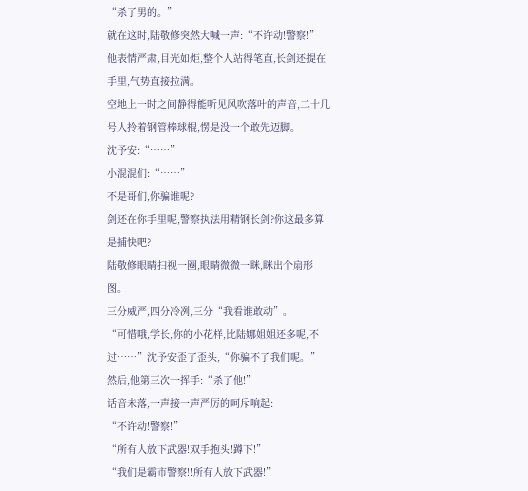“杀了男的。”
就在这时,陆敬修突然大喊一声:“不许动!警察!”
他表情严肃,目光如炬,整个人站得笔直,长剑还提在手里,气势直接拉满。
空地上一时之间静得能听见风吹落叶的声音,二十几号人拎着钢管棒球棍,愣是没一个敢先迈脚。
沈予安:“……”
小混混们:“……”
不是哥们,你骗谁呢?
剑还在你手里呢,警察执法用精钢长剑?你这最多算是捕快吧?
陆敬修眼睛扫视一圈,眼睛微微一眯,眯出个扇形图。
三分威严,四分冷冽,三分“我看谁敢动”。
“可惜哦,学长,你的小花样,比陆娜姐姐还多呢,不过……”沈予安歪了歪头,“你骗不了我们呢。”
然后,他第三次一挥手:“杀了他!”
话音未落,一声接一声严厉的呵斥响起:
“不许动!警察!”
“所有人放下武器!双手抱头!蹲下!”
“我们是霸市警察!!所有人放下武器!”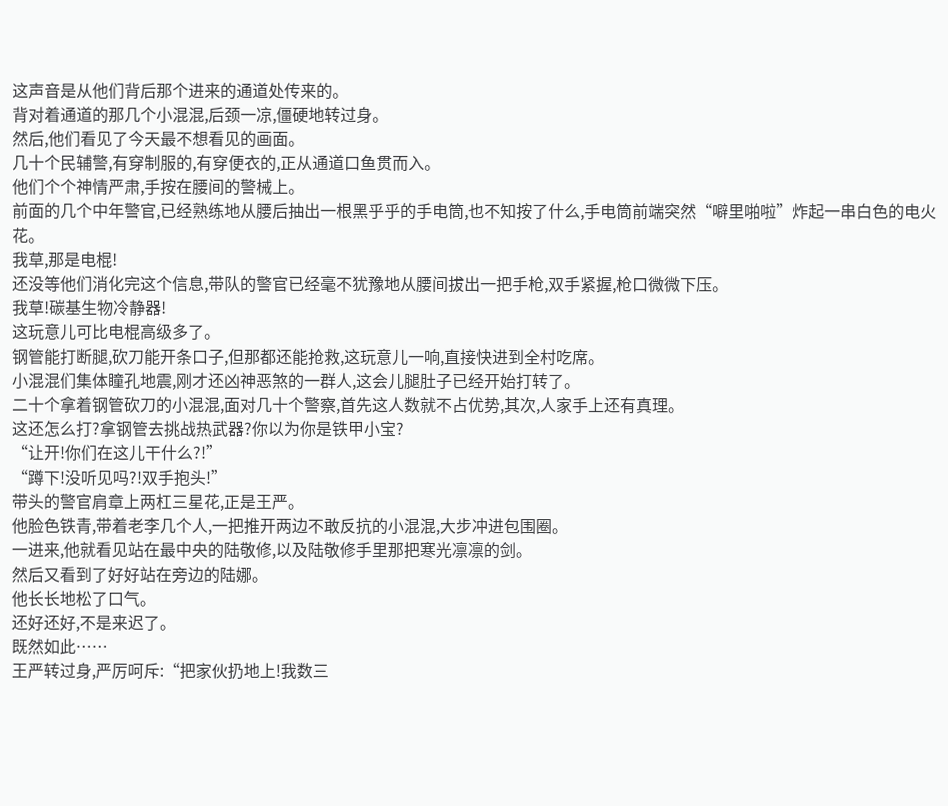这声音是从他们背后那个进来的通道处传来的。
背对着通道的那几个小混混,后颈一凉,僵硬地转过身。
然后,他们看见了今天最不想看见的画面。
几十个民辅警,有穿制服的,有穿便衣的,正从通道口鱼贯而入。
他们个个神情严肃,手按在腰间的警械上。
前面的几个中年警官,已经熟练地从腰后抽出一根黑乎乎的手电筒,也不知按了什么,手电筒前端突然“噼里啪啦”炸起一串白色的电火花。
我草,那是电棍!
还没等他们消化完这个信息,带队的警官已经毫不犹豫地从腰间拔出一把手枪,双手紧握,枪口微微下压。
我草!碳基生物冷静器!
这玩意儿可比电棍高级多了。
钢管能打断腿,砍刀能开条口子,但那都还能抢救,这玩意儿一响,直接快进到全村吃席。
小混混们集体瞳孔地震,刚才还凶神恶煞的一群人,这会儿腿肚子已经开始打转了。
二十个拿着钢管砍刀的小混混,面对几十个警察,首先这人数就不占优势,其次,人家手上还有真理。
这还怎么打?拿钢管去挑战热武器?你以为你是铁甲小宝?
“让开!你们在这儿干什么?!”
“蹲下!没听见吗?!双手抱头!”
带头的警官肩章上两杠三星花,正是王严。
他脸色铁青,带着老李几个人,一把推开两边不敢反抗的小混混,大步冲进包围圈。
一进来,他就看见站在最中央的陆敬修,以及陆敬修手里那把寒光凛凛的剑。
然后又看到了好好站在旁边的陆娜。
他长长地松了口气。
还好还好,不是来迟了。
既然如此……
王严转过身,严厉呵斥:“把家伙扔地上!我数三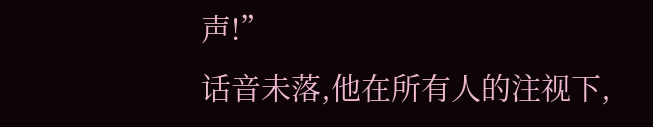声!”
话音未落,他在所有人的注视下,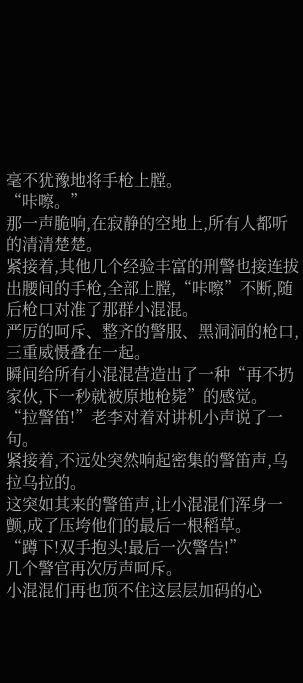毫不犹豫地将手枪上膛。
“咔嚓。”
那一声脆响,在寂静的空地上,所有人都听的清清楚楚。
紧接着,其他几个经验丰富的刑警也接连拔出腰间的手枪,全部上膛,“咔嚓”不断,随后枪口对准了那群小混混。
严厉的呵斥、整齐的警服、黑洞洞的枪口,三重威慑叠在一起。
瞬间给所有小混混营造出了一种“再不扔家伙,下一秒就被原地枪毙”的感觉。
“拉警笛!”老李对着对讲机小声说了一句。
紧接着,不远处突然响起密集的警笛声,乌拉乌拉的。
这突如其来的警笛声,让小混混们浑身一颤,成了压垮他们的最后一根稻草。
“蹲下!双手抱头!最后一次警告!”
几个警官再次厉声呵斥。
小混混们再也顶不住这层层加码的心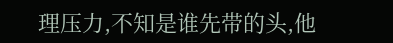理压力,不知是谁先带的头,他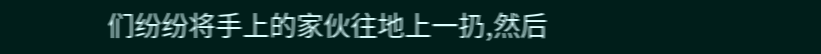们纷纷将手上的家伙往地上一扔,然后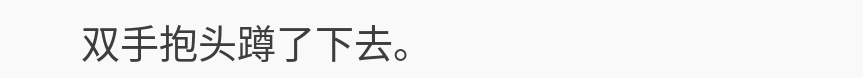双手抱头蹲了下去。